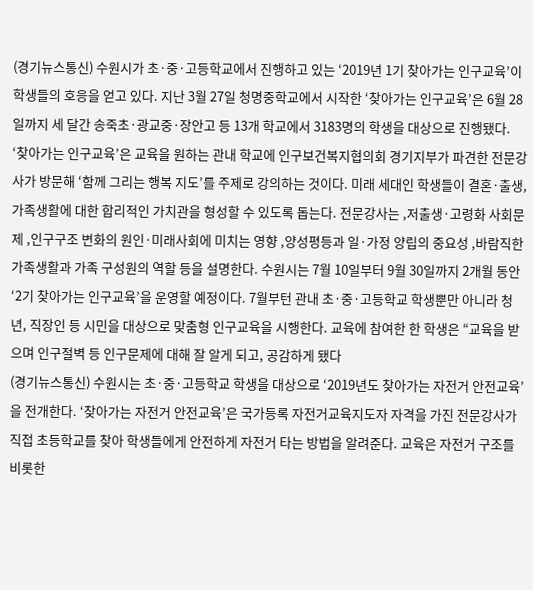(경기뉴스통신) 수원시가 초·중·고등학교에서 진행하고 있는 ‘2019년 1기 찾아가는 인구교육’이 학생들의 호응을 얻고 있다. 지난 3월 27일 청명중학교에서 시작한 ‘찾아가는 인구교육’은 6월 28일까지 세 달간 송죽초·광교중·장안고 등 13개 학교에서 3183명의 학생을 대상으로 진행됐다. ‘찾아가는 인구교육’은 교육을 원하는 관내 학교에 인구보건복지협의회 경기지부가 파견한 전문강사가 방문해 ‘함께 그리는 행복 지도’를 주제로 강의하는 것이다. 미래 세대인 학생들이 결혼·출생, 가족생활에 대한 합리적인 가치관을 형성할 수 있도록 돕는다. 전문강사는 ,저출생·고령화 사회문제 ,인구구조 변화의 원인·미래사회에 미치는 영향 ,양성평등과 일·가정 양립의 중요성 ,바람직한 가족생활과 가족 구성원의 역할 등을 설명한다. 수원시는 7월 10일부터 9월 30일까지 2개월 동안 ‘2기 찾아가는 인구교육’을 운영할 예정이다. 7월부턴 관내 초·중·고등학교 학생뿐만 아니라 청년, 직장인 등 시민을 대상으로 맞춤형 인구교육을 시행한다. 교육에 참여한 한 학생은 “교육을 받으며 인구절벽 등 인구문제에 대해 잘 알게 되고, 공감하게 됐다
(경기뉴스통신) 수원시는 초·중·고등학교 학생을 대상으로 ‘2019년도 찾아가는 자전거 안전교육’을 전개한다. ‘찾아가는 자전거 안전교육’은 국가등록 자전거교육지도자 자격을 가진 전문강사가 직접 초등학교를 찾아 학생들에게 안전하게 자전거 타는 방법을 알려준다. 교육은 자전거 구조를 비롯한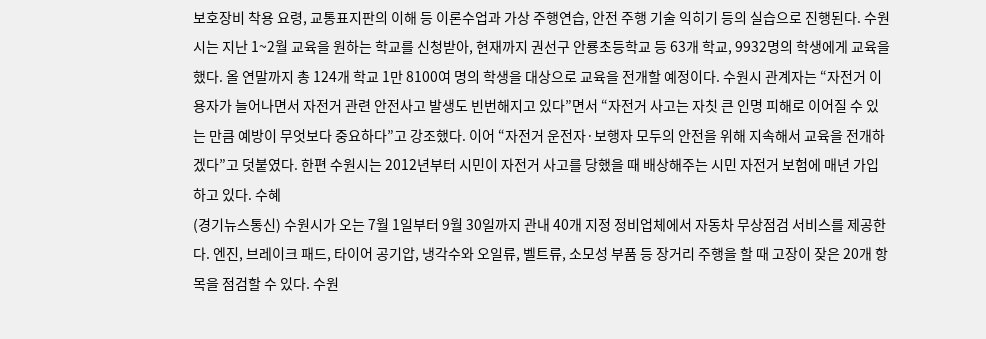보호장비 착용 요령, 교통표지판의 이해 등 이론수업과 가상 주행연습, 안전 주행 기술 익히기 등의 실습으로 진행된다. 수원시는 지난 1~2월 교육을 원하는 학교를 신청받아, 현재까지 권선구 안룡초등학교 등 63개 학교, 9932명의 학생에게 교육을 했다. 올 연말까지 총 124개 학교 1만 8100여 명의 학생을 대상으로 교육을 전개할 예정이다. 수원시 관계자는 “자전거 이용자가 늘어나면서 자전거 관련 안전사고 발생도 빈번해지고 있다”면서 “자전거 사고는 자칫 큰 인명 피해로 이어질 수 있는 만큼 예방이 무엇보다 중요하다”고 강조했다. 이어 “자전거 운전자·보행자 모두의 안전을 위해 지속해서 교육을 전개하겠다”고 덧붙였다. 한편 수원시는 2012년부터 시민이 자전거 사고를 당했을 때 배상해주는 시민 자전거 보험에 매년 가입하고 있다. 수혜
(경기뉴스통신) 수원시가 오는 7월 1일부터 9월 30일까지 관내 40개 지정 정비업체에서 자동차 무상점검 서비스를 제공한다. 엔진, 브레이크 패드, 타이어 공기압, 냉각수와 오일류, 벨트류, 소모성 부품 등 장거리 주행을 할 때 고장이 잦은 20개 항목을 점검할 수 있다. 수원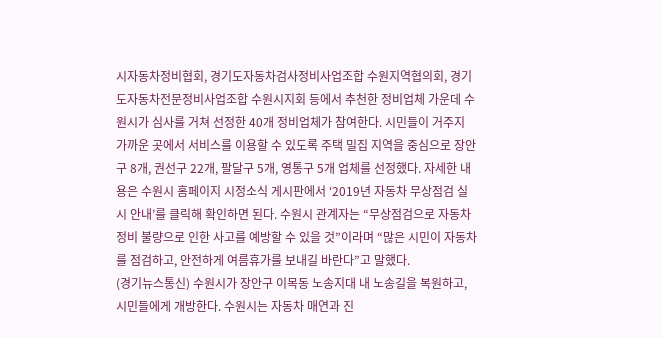시자동차정비협회, 경기도자동차검사정비사업조합 수원지역협의회, 경기도자동차전문정비사업조합 수원시지회 등에서 추천한 정비업체 가운데 수원시가 심사를 거쳐 선정한 40개 정비업체가 참여한다. 시민들이 거주지 가까운 곳에서 서비스를 이용할 수 있도록 주택 밀집 지역을 중심으로 장안구 8개, 권선구 22개, 팔달구 5개, 영통구 5개 업체를 선정했다. 자세한 내용은 수원시 홈페이지 시정소식 게시판에서 ‘2019년 자동차 무상점검 실시 안내’를 클릭해 확인하면 된다. 수원시 관계자는 “무상점검으로 자동차 정비 불량으로 인한 사고를 예방할 수 있을 것”이라며 “많은 시민이 자동차를 점검하고, 안전하게 여름휴가를 보내길 바란다”고 말했다.
(경기뉴스통신) 수원시가 장안구 이목동 노송지대 내 노송길을 복원하고, 시민들에게 개방한다. 수원시는 자동차 매연과 진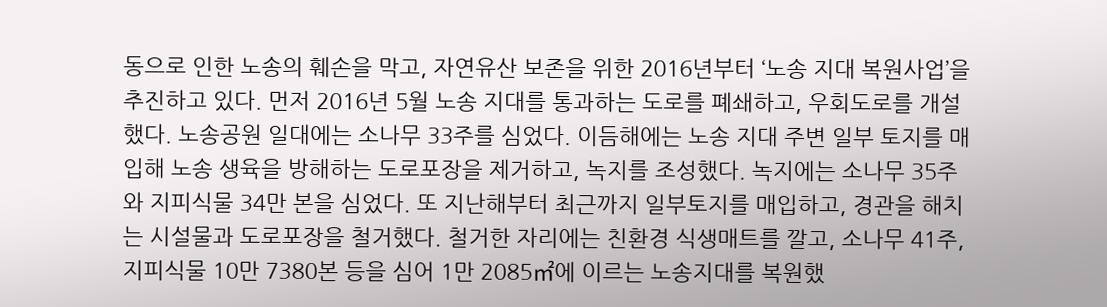동으로 인한 노송의 훼손을 막고, 자연유산 보존을 위한 2016년부터 ‘노송 지대 복원사업’을 추진하고 있다. 먼저 2016년 5월 노송 지대를 통과하는 도로를 폐쇄하고, 우회도로를 개설했다. 노송공원 일대에는 소나무 33주를 심었다. 이듬해에는 노송 지대 주변 일부 토지를 매입해 노송 생육을 방해하는 도로포장을 제거하고, 녹지를 조성했다. 녹지에는 소나무 35주와 지피식물 34만 본을 심었다. 또 지난해부터 최근까지 일부토지를 매입하고, 경관을 해치는 시설물과 도로포장을 철거했다. 철거한 자리에는 친환경 식생매트를 깔고, 소나무 41주, 지피식물 10만 7380본 등을 심어 1만 2085㎡에 이르는 노송지대를 복원했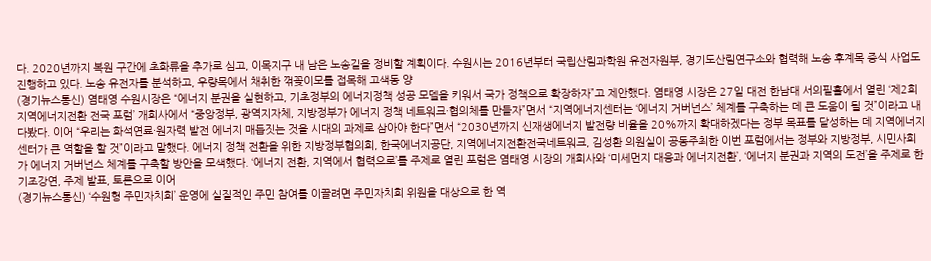다. 2020년까지 복원 구간에 초화류을 추가로 심고, 이목지구 내 남은 노송길을 정비할 계획이다. 수원시는 2016년부터 국립산림과학원 유전자원부, 경기도산림연구소와 협력해 노송 후계목 증식 사업도 진행하고 있다. 노송 유전자를 분석하고, 우량목에서 채취한 꺾꽂이모를 접목해 고색동 양
(경기뉴스통신) 염태영 수원시장은 “에너지 분권을 실현하고, 기초정부의 에너지정책 성공 모델을 키워서 국가 정책으로 확장하자”고 제안했다. 염태영 시장은 27일 대전 한남대 서의필홀에서 열린 ‘제2회 지역에너지전환 전국 포럼’ 개회사에서 “중앙정부, 광역지자체, 지방정부가 에너지 정책 네트워크·협의체를 만들자”면서 “지역에너지센터는 ‘에너지 거버넌스’ 체계를 구축하는 데 큰 도움이 될 것”이라고 내다봤다. 이어 “우리는 화석연료·원자력 발전 에너지 매듭짓는 것을 시대의 과제로 삼아야 한다”면서 “2030년까지 신재생에너지 발전량 비율을 20%까지 확대하겠다는 정부 목표를 달성하는 데 지역에너지센터가 큰 역할을 할 것”이라고 말했다. 에너지 정책 전환을 위한 지방정부협의회, 한국에너지공단, 지역에너지전환전국네트워크, 김성환 의원실이 공동주최한 이번 포럼에서는 정부와 지방정부, 시민사회가 에너지 거버넌스 체계를 구축할 방안을 모색했다. ‘에너지 전환, 지역에서 협력으로’를 주제로 열린 포럼은 염태영 시장의 개회사와 ‘미세먼지 대응과 에너지전환’, ‘에너지 분권과 지역의 도전’을 주제로 한 기조강연, 주제 발표, 토론으로 이어
(경기뉴스통신) ‘수원형 주민자치회’ 운영에 실질적인 주민 참여를 이끌려면 주민자치회 위원을 대상으로 한 역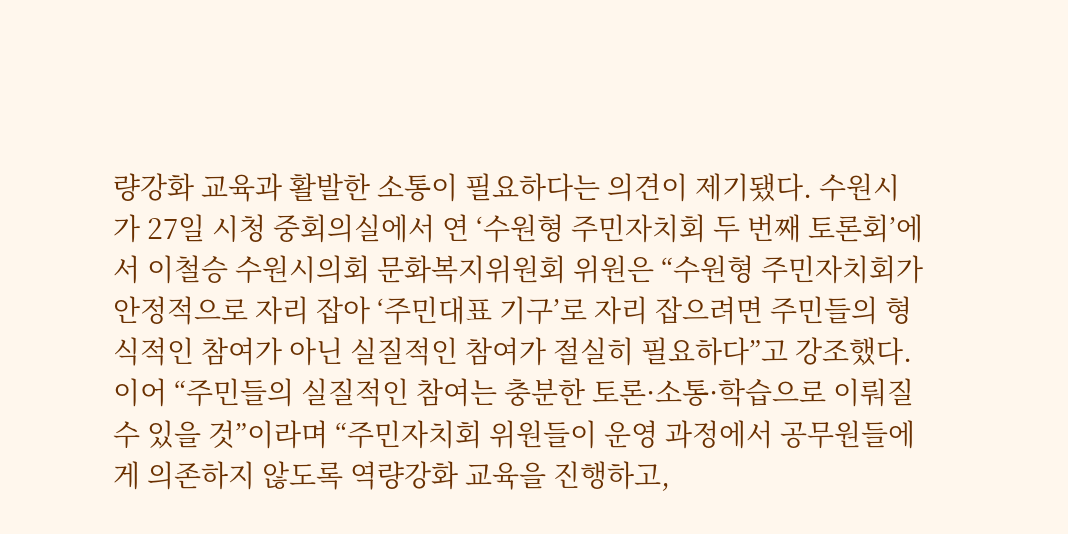량강화 교육과 활발한 소통이 필요하다는 의견이 제기됐다. 수원시가 27일 시청 중회의실에서 연 ‘수원형 주민자치회 두 번째 토론회’에서 이철승 수원시의회 문화복지위원회 위원은 “수원형 주민자치회가 안정적으로 자리 잡아 ‘주민대표 기구’로 자리 잡으려면 주민들의 형식적인 참여가 아닌 실질적인 참여가 절실히 필요하다”고 강조했다. 이어 “주민들의 실질적인 참여는 충분한 토론·소통·학습으로 이뤄질 수 있을 것”이라며 “주민자치회 위원들이 운영 과정에서 공무원들에게 의존하지 않도록 역량강화 교육을 진행하고,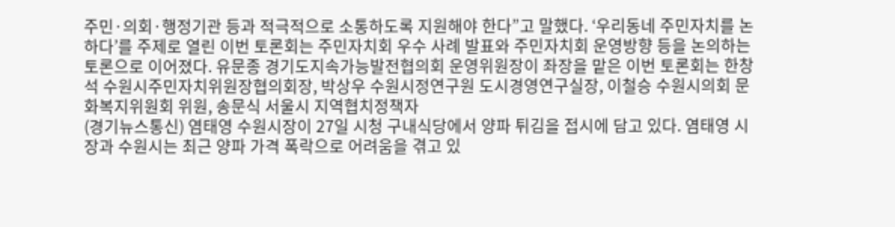주민·의회·행정기관 등과 적극적으로 소통하도록 지원해야 한다”고 말했다. ‘우리동네 주민자치를 논하다’를 주제로 열린 이번 토론회는 주민자치회 우수 사례 발표와 주민자치회 운영방향 등을 논의하는 토론으로 이어졌다. 유문종 경기도지속가능발전협의회 운영위원장이 좌장을 맡은 이번 토론회는 한창석 수원시주민자치위원장협의회장, 박상우 수원시정연구원 도시경영연구실장, 이철승 수원시의회 문화복지위원회 위원, 송문식 서울시 지역협치정책자
(경기뉴스통신) 염태영 수원시장이 27일 시청 구내식당에서 양파 튀김을 접시에 담고 있다. 염태영 시장과 수원시는 최근 양파 가격 폭락으로 어려움을 겪고 있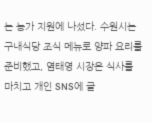는 농가 지원에 나섰다. 수원시는 구내식당 조식 메뉴로 양파 요리를 준비했고, 염태영 시장은 식사를 마치고 개인 SNS에 글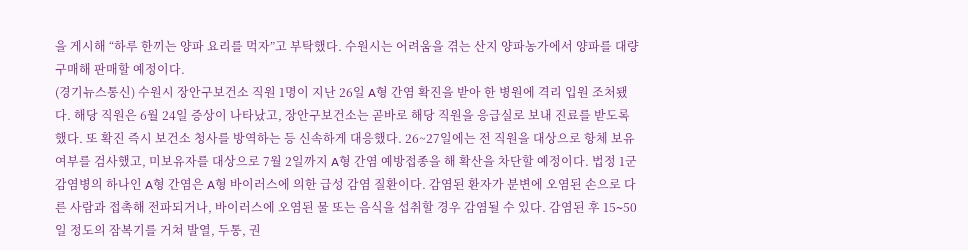을 게시해 “하루 한끼는 양파 요리를 먹자”고 부탁했다. 수원시는 어려움을 겪는 산지 양파농가에서 양파를 대량 구매해 판매할 예정이다.
(경기뉴스통신) 수원시 장안구보건소 직원 1명이 지난 26일 A형 간염 확진을 받아 한 병원에 격리 입원 조처됐다. 해당 직원은 6월 24일 증상이 나타났고, 장안구보건소는 곧바로 해당 직원을 응급실로 보내 진료를 받도록 했다. 또 확진 즉시 보건소 청사를 방역하는 등 신속하게 대응했다. 26~27일에는 전 직원을 대상으로 항체 보유 여부를 검사했고, 미보유자를 대상으로 7월 2일까지 A형 간염 예방접종을 해 확산을 차단할 예정이다. 법정 1군 감염병의 하나인 A형 간염은 A형 바이러스에 의한 급성 감염 질환이다. 감염된 환자가 분변에 오염된 손으로 다른 사람과 접촉해 전파되거나, 바이러스에 오염된 물 또는 음식을 섭취할 경우 감염될 수 있다. 감염된 후 15∼50일 정도의 잠복기를 거쳐 발열, 두통, 권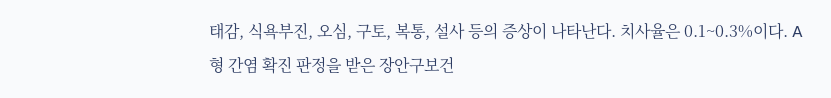태감, 식욕부진, 오심, 구토, 복통, 설사 등의 증상이 나타난다. 치사율은 0.1~0.3%이다. A형 간염 확진 판정을 받은 장안구보건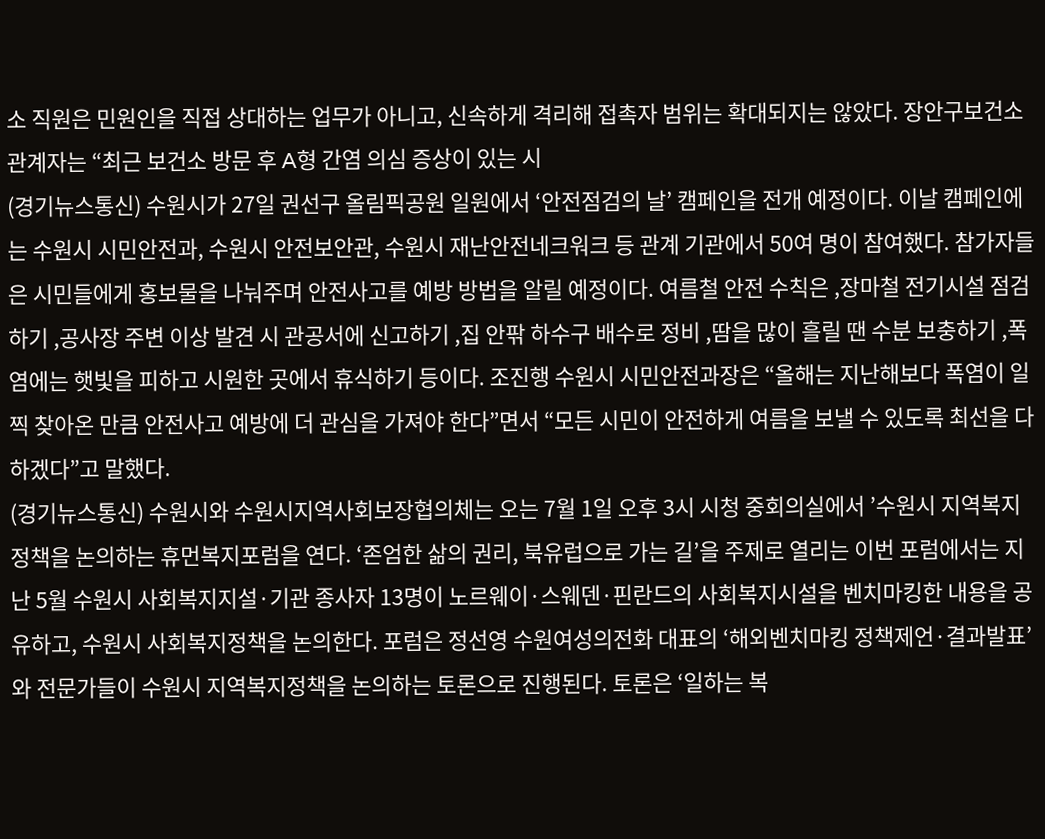소 직원은 민원인을 직접 상대하는 업무가 아니고, 신속하게 격리해 접촉자 범위는 확대되지는 않았다. 장안구보건소 관계자는 “최근 보건소 방문 후 A형 간염 의심 증상이 있는 시
(경기뉴스통신) 수원시가 27일 권선구 올림픽공원 일원에서 ‘안전점검의 날’ 캠페인을 전개 예정이다. 이날 캠페인에는 수원시 시민안전과, 수원시 안전보안관, 수원시 재난안전네크워크 등 관계 기관에서 50여 명이 참여했다. 참가자들은 시민들에게 홍보물을 나눠주며 안전사고를 예방 방법을 알릴 예정이다. 여름철 안전 수칙은 ,장마철 전기시설 점검하기 ,공사장 주변 이상 발견 시 관공서에 신고하기 ,집 안팎 하수구 배수로 정비 ,땀을 많이 흘릴 땐 수분 보충하기 ,폭염에는 햇빛을 피하고 시원한 곳에서 휴식하기 등이다. 조진행 수원시 시민안전과장은 “올해는 지난해보다 폭염이 일찍 찾아온 만큼 안전사고 예방에 더 관심을 가져야 한다”면서 “모든 시민이 안전하게 여름을 보낼 수 있도록 최선을 다하겠다”고 말했다.
(경기뉴스통신) 수원시와 수원시지역사회보장협의체는 오는 7월 1일 오후 3시 시청 중회의실에서 ’수원시 지역복지정책을 논의하는 휴먼복지포럼을 연다. ‘존엄한 삶의 권리, 북유럽으로 가는 길’을 주제로 열리는 이번 포럼에서는 지난 5월 수원시 사회복지지설·기관 종사자 13명이 노르웨이·스웨덴·핀란드의 사회복지시설을 벤치마킹한 내용을 공유하고, 수원시 사회복지정책을 논의한다. 포럼은 정선영 수원여성의전화 대표의 ‘해외벤치마킹 정책제언·결과발표’와 전문가들이 수원시 지역복지정책을 논의하는 토론으로 진행된다. 토론은 ‘일하는 복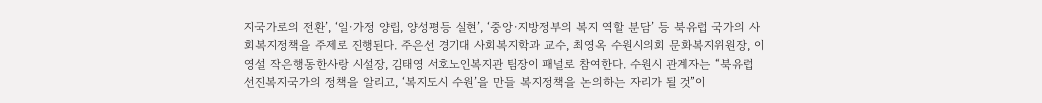지국가로의 전환’, ‘일·가정 양립, 양성평등 실현’, ‘중앙·지방정부의 복지 역할 분담’ 등 북유럽 국가의 사회복지정책을 주제로 진행된다. 주은선 경기대 사회복지학과 교수, 최영옥 수원시의회 문화복지위원장, 이영설 작은행동한사랑 시설장, 김태영 서호노인복지관 팀장이 패널로 참여한다. 수원시 관계자는 “북유럽 선진복지국가의 정책을 알리고, ‘복지도시 수원’을 만들 복지정책을 논의하는 자리가 될 것”이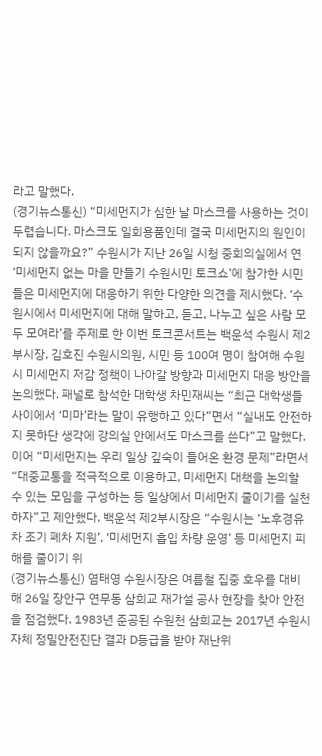라고 말했다.
(경기뉴스통신) “미세먼지가 심한 날 마스크를 사용하는 것이 두렵습니다. 마스크도 일회용품인데 결국 미세먼지의 원인이 되지 않을까요?” 수원시가 지난 26일 시청 중회의실에서 연 ‘미세먼지 없는 마을 만들기 수원시민 토크쇼’에 참가한 시민들은 미세먼지에 대응하기 위한 다양한 의견을 제시했다. ‘수원시에서 미세먼지에 대해 말하고, 듣고, 나누고 싶은 사람 모두 모여라’를 주제로 한 이번 토크콘서트는 백운석 수원시 제2부시장, 김호진 수원시의원, 시민 등 100여 명이 참여해 수원시 미세먼지 저감 정책이 나아갈 방향과 미세먼지 대응 방안을 논의했다. 패널로 참석한 대학생 차민재씨는 “최근 대학생들 사이에서 ‘미마’라는 말이 유행하고 있다”면서 “실내도 안전하지 못하단 생각에 강의실 안에서도 마스크를 쓴다”고 말했다. 이어 “미세먼지는 우리 일상 깊숙이 들어온 환경 문제”라면서 “대중교통을 적극적으로 이용하고, 미세먼지 대책을 논의할 수 있는 모임을 구성하는 등 일상에서 미세먼지 줄이기를 실천하자”고 제안했다. 백운석 제2부시장은 “수원시는 ‘노후경유차 조기 폐차 지원’, ‘미세먼지 흡입 차량 운영’ 등 미세먼지 피해를 줄이기 위
(경기뉴스통신) 염태영 수원시장은 여름철 집중 호우를 대비해 26일 장안구 연무동 삼희교 재가설 공사 현장을 찾아 안전을 점검했다. 1983년 준공된 수원천 삼희교는 2017년 수원시 자체 정밀안전진단 결과 D등급을 받아 재난위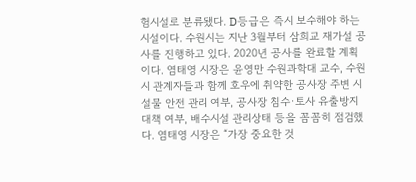험시설로 분류됐다. D등급은 즉시 보수해야 하는 시설이다. 수원시는 지난 3월부터 삼희교 재가설 공사를 진행하고 있다. 2020년 공사를 완료할 계획이다. 염태영 시장은 윤영만 수원과학대 교수, 수원시 관계자들과 함께 호우에 취약한 공사장 주변 시설물 안전 관리 여부, 공사장 침수·토사 유출방지 대책 여부, 배수시설 관리상태 등을 꼼꼼히 점검했다. 염태영 시장은 “가장 중요한 것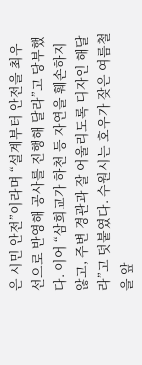은 시민 안전”이라며 “설계부터 안전을 최우선으로 반영해 공사를 진행해 달라”고 당부했다. 이어 “삼희교가 하천 등 자연을 훼손하지 않고, 주변 경관과 잘 어울리도록 디자인 해달라”고 덧붙였다. 수원시는 호우가 잦은 여름철을 앞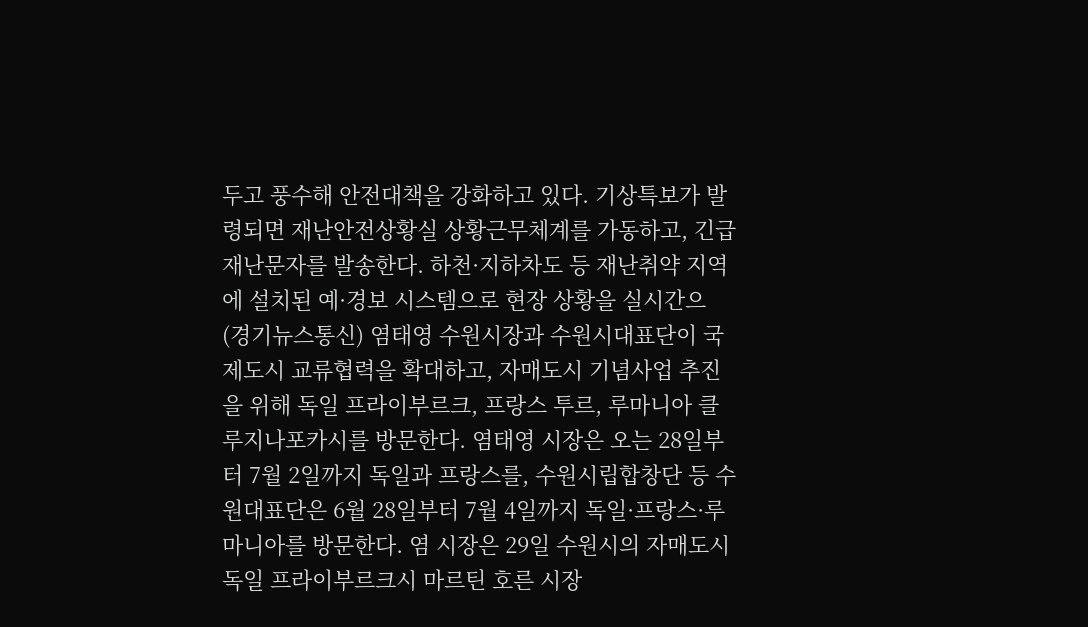두고 풍수해 안전대책을 강화하고 있다. 기상특보가 발령되면 재난안전상황실 상황근무체계를 가동하고, 긴급재난문자를 발송한다. 하천·지하차도 등 재난취약 지역에 설치된 예·경보 시스템으로 현장 상황을 실시간으
(경기뉴스통신) 염태영 수원시장과 수원시대표단이 국제도시 교류협력을 확대하고, 자매도시 기념사업 추진을 위해 독일 프라이부르크, 프랑스 투르, 루마니아 클루지나포카시를 방문한다. 염태영 시장은 오는 28일부터 7월 2일까지 독일과 프랑스를, 수원시립합창단 등 수원대표단은 6월 28일부터 7월 4일까지 독일·프랑스·루마니아를 방문한다. 염 시장은 29일 수원시의 자매도시 독일 프라이부르크시 마르틴 호른 시장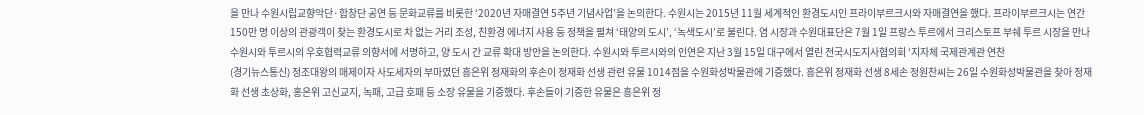을 만나 수원시립교향악단·합창단 공연 등 문화교류를 비롯한 ‘2020년 자매결연 5주년 기념사업’을 논의한다. 수원시는 2015년 11월 세계적인 환경도시인 프라이부르크시와 자매결연을 했다. 프라이부르크시는 연간 150만 명 이상의 관광객이 찾는 환경도시로 차 없는 거리 조성, 친환경 에너지 사용 등 정책을 펼쳐 ‘태양의 도시’, ‘녹색도시’로 불린다. 염 시장과 수원대표단은 7월 1일 프랑스 투르에서 크리스토프 부쉐 투르 시장을 만나 수원시와 투르시의 우호협력교류 의향서에 서명하고, 양 도시 간 교류 확대 방안을 논의한다. 수원시와 투르시와의 인연은 지난 3월 15일 대구에서 열린 전국시도지사협의회 ‘지자체 국제관계관 연찬
(경기뉴스통신) 정조대왕의 매제이자 사도세자의 부마였던 흥은위 정재화의 후손이 정재화 선생 관련 유물 1014점을 수원화성박물관에 기증했다. 흥은위 정재화 선생 8세손 정원찬씨는 26일 수원화성박물관을 찾아 정재화 선생 초상화, 홍은위 고신교지, 녹패, 고급 호패 등 소장 유물을 기증했다. 후손들이 기증한 유물은 흥은위 정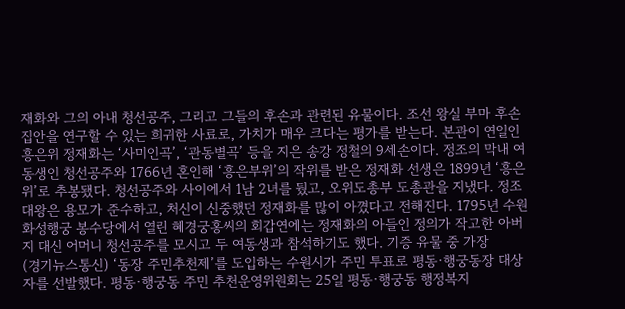재화와 그의 아내 청선공주, 그리고 그들의 후손과 관련된 유물이다. 조선 왕실 부마 후손 집안을 연구할 수 있는 희귀한 사료로, 가치가 매우 크다는 평가를 받는다. 본관이 연일인 흥은위 정재화는 ‘사미인곡’, ‘관동별곡’ 등을 지은 송강 정철의 9세손이다. 정조의 막내 여동생인 청선공주와 1766년 혼인해 ‘흥은부위’의 작위를 받은 정재화 선생은 1899년 ‘흥은위’로 추봉됐다. 청선공주와 사이에서 1남 2녀를 뒀고, 오위도총부 도총관을 지냈다. 정조대왕은 용모가 준수하고, 처신이 신중했던 정재화를 많이 아꼈다고 전해진다. 1795년 수원 화성행궁 봉수당에서 열린 혜경궁홍씨의 회갑연에는 정재화의 아들인 정의가 작고한 아버지 대신 어머니 청선공주를 모시고 두 여동생과 참석하기도 했다. 기증 유물 중 가장
(경기뉴스통신) ‘동장 주민추천제’를 도입하는 수원시가 주민 투표로 평동·행궁동장 대상자를 선발했다. 평동·행궁동 주민 추천운영위원회는 25일 평동·행궁동 행정복지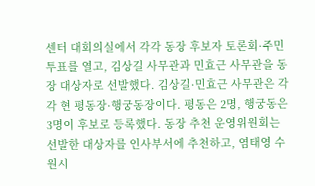센터 대회의실에서 각각 동장 후보자 토론회·주민 투표를 열고, 김상길 사무관과 민효근 사무관을 동장 대상자로 선발했다. 김상길·민효근 사무관은 각각 현 평동장·행궁동장이다. 평동은 2명, 행궁동은 3명이 후보로 등록했다. 동장 추천 운영위원회는 선발한 대상자를 인사부서에 추천하고, 염태영 수원시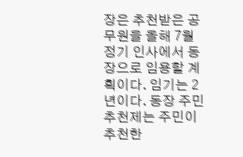장은 추천받은 공무원을 올해 7월 정기 인사에서 동장으로 임용할 계획이다. 임기는 2년이다. 동장 주민추천제는 주민이 추천한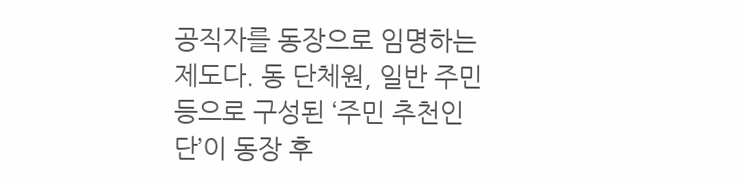공직자를 동장으로 임명하는 제도다. 동 단체원, 일반 주민 등으로 구성된 ‘주민 추천인단’이 동장 후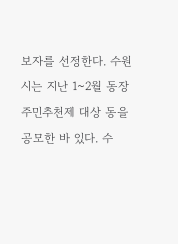보자를 선정한다. 수원시는 지난 1~2월 동장 주민추천제 대상 동을 공모한 바 있다. 수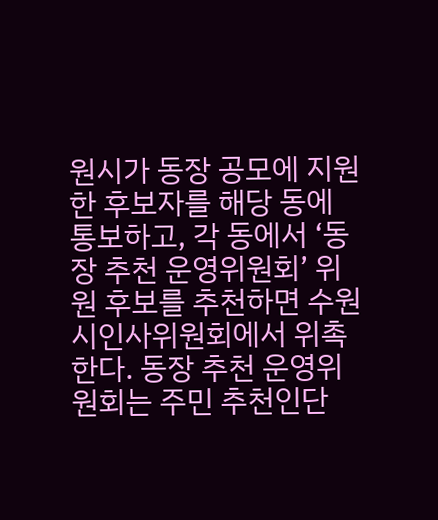원시가 동장 공모에 지원한 후보자를 해당 동에 통보하고, 각 동에서 ‘동장 추천 운영위원회’ 위원 후보를 추천하면 수원시인사위원회에서 위촉한다. 동장 추천 운영위원회는 주민 추천인단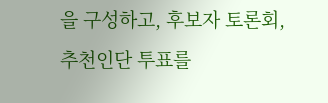을 구성하고, 후보자 토론회, 추천인단 투표를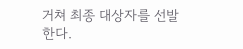거쳐 최종 대상자를 선발한다.